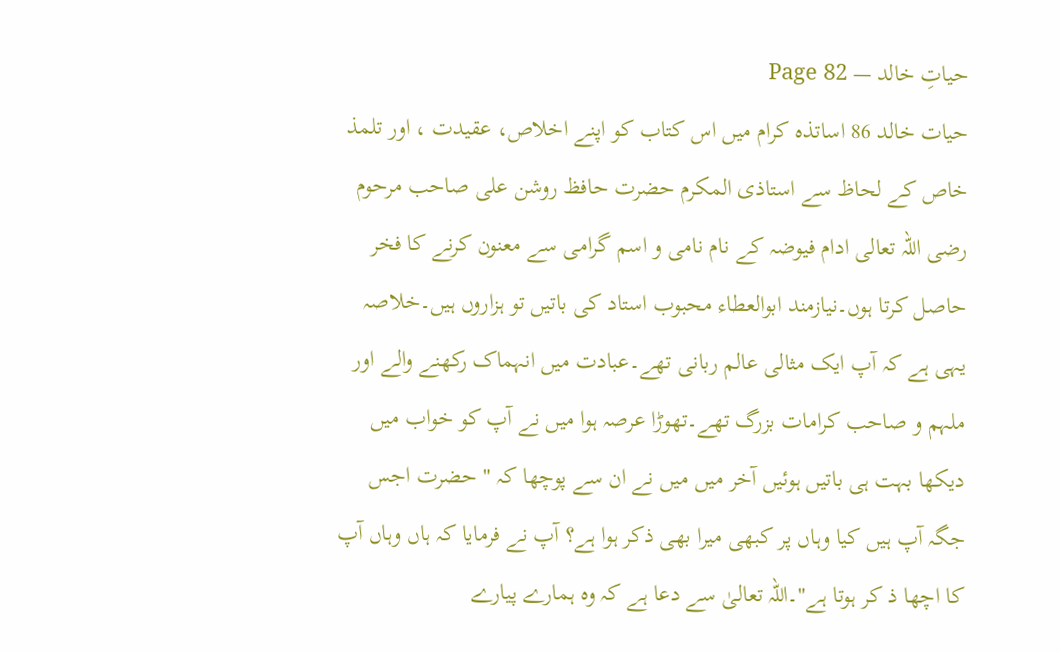حیاتِ خالد — Page 82
حیات خالد 86 اساتذہ کرام میں اس کتاب کو اپنے اخلاص، عقیدت ، اور تلمذ خاص کے لحاظ سے استاذی المکرم حضرت حافظ روشن علی صاحب مرحوم رضی اللہ تعالی ادام فیوضہ کے نام نامی و اسم گرامی سے معنون کرنے کا فخر حاصل کرتا ہوں۔نیازمند ابوالعطاء محبوب استاد کی باتیں تو ہزاروں ہیں۔خلاصہ یہی ہے کہ آپ ایک مثالی عالم ربانی تھے۔عبادت میں انہماک رکھنے والے اور ملہم و صاحب کرامات بزرگ تھے۔تھوڑا عرصہ ہوا میں نے آپ کو خواب میں دیکھا بہت ہی باتیں ہوئیں آخر میں میں نے ان سے پوچھا کہ " حضرت اجس جگہ آپ ہیں کیا وہاں پر کبھی میرا بھی ذکر ہوا ہے؟ آپ نے فرمایا کہ ہاں وہاں آپ کا اچھا ذ کر ہوتا ہے"۔اللہ تعالیٰ سے دعا ہے کہ وہ ہمارے پیارے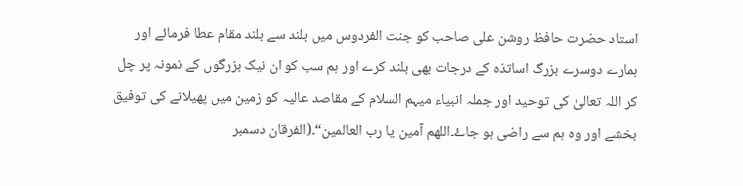استاد حضرت حافظ روشن علی صاحب کو جنت الفردوس میں بلند سے بلند مقام عطا فرمائے اور ہمارے دوسرے بزرگ اساتذہ کے درجات بھی بلند کرے اور ہم سب کو ان نیک بزرگوں کے نمونہ پر چل کر اللہ تعالیٰ کی توحید اور جملہ انبیاء میہم السلام کے مقاصد عالیہ کو زمین میں پھیلانے کی توفیق بخشے اور وہ ہم سے راضی ہو جاۓ۔اللھم آمین یا رب العالمین“۔(الفرقان دسمبر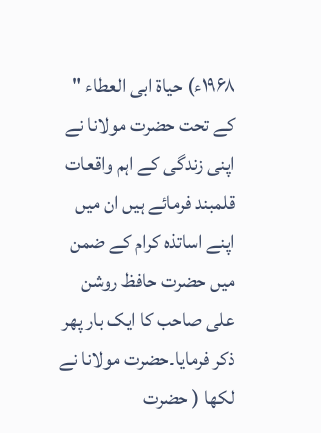۱۹۶۸ء) حياة ابی العطاء " کے تحت حضرت مولانا نے اپنی زندگی کے اہم واقعات قلمبند فرمائے ہیں ان میں اپنے اساتذہ کرام کے ضمن میں حضرت حافظ روشن علی صاحب کا ایک بار پھر ذکر فرمایا۔حضرت مولانا نے لکھا ( حضرت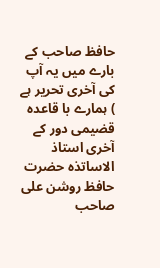حافظ صاحب کے بارے میں یہ آپ کی آخری تحریر ہے ) ہمارے با قاعدہ قضیمی دور کے آخری استاذ الاساتذہ حضرت حافظ روشن علی صاحب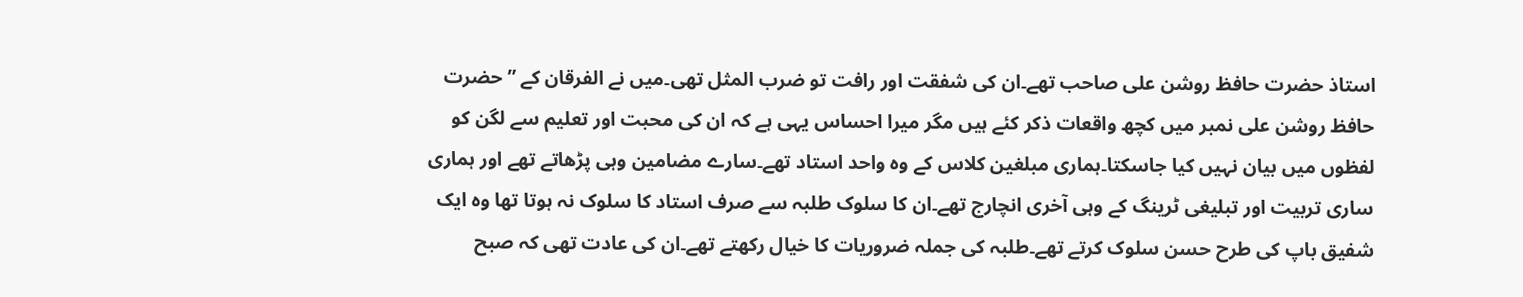استاذ حضرت حافظ روشن علی صاحب تھے۔ان کی شفقت اور رافت تو ضرب المثل تھی۔میں نے الفرقان کے ” حضرت حافظ روشن علی نمبر میں کچھ واقعات ذکر کئے ہیں مگر میرا احساس یہی ہے کہ ان کی محبت اور تعلیم سے لگن کو لفظوں میں بیان نہیں کیا جاسکتا۔ہماری مبلغین کلاس کے وہ واحد استاد تھے۔سارے مضامین وہی پڑھاتے تھے اور ہماری ساری تربیت اور تبلیغی ٹرینگ کے وہی آخری انچارج تھے۔ان کا سلوک طلبہ سے صرف استاد کا سلوک نہ ہوتا تھا وہ ایک شفیق باپ کی طرح حسن سلوک کرتے تھے۔طلبہ کی جملہ ضروریات کا خیال رکھتے تھے۔ان کی عادت تھی کہ صبح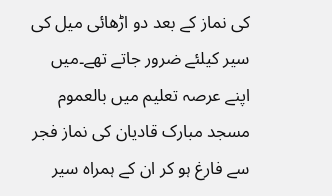کی نماز کے بعد دو اڑھائی میل کی سیر کیلئے ضرور جاتے تھے۔میں اپنے عرصہ تعلیم میں بالعموم مسجد مبارک قادیان کی نماز فجر سے فارغ ہو کر ان کے ہمراہ سیر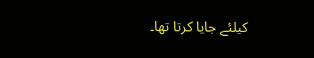کیلئے جایا کرتا تھا۔